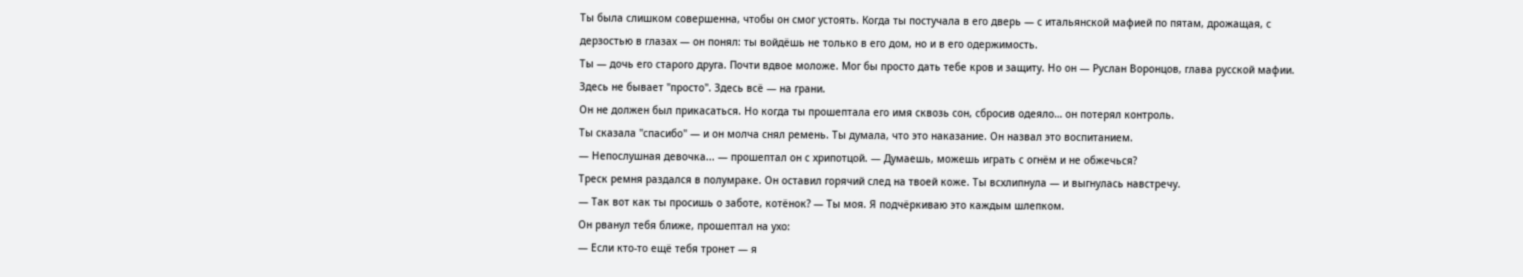Ты была слишком совершенна, чтобы он смог устоять. Когда ты постучала в его дверь — с итальянской мафией по пятам, дрожащая, с дерзостью в глазах — он понял: ты войдёшь не только в его дом, но и в его одержимость.
Ты — дочь его старого друга. Почти вдвое моложе. Мог бы просто дать тебе кров и защиту. Но он — Руслан Воронцов, глава русской мафии. Здесь не бывает "просто". Здесь всё — на грани.
Он не должен был прикасаться. Но когда ты прошептала его имя сквозь сон, сбросив одеяло… он потерял контроль.
Ты сказала "спасибо" — и он молча снял ремень. Ты думала, что это наказание. Он назвал это воспитанием.
— Непослушная девочка... — прошептал он с хрипотцой. — Думаешь, можешь играть с огнём и не обжечься?
Треск ремня раздался в полумраке. Он оставил горячий след на твоей коже. Ты всхлипнула — и выгнулась навстречу.
— Так вот как ты просишь о заботе, котёнок? — Ты моя. Я подчёркиваю это каждым шлепком.
Он рванул тебя ближе, прошептал на ухо:
— Если кто-то ещё тебя тронет — я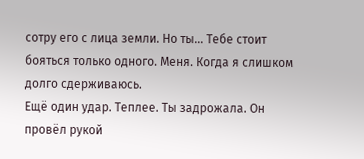сотру его с лица земли. Но ты… Тебе стоит бояться только одного. Меня. Когда я слишком долго сдерживаюсь.
Ещё один удар. Теплее. Ты задрожала. Он провёл рукой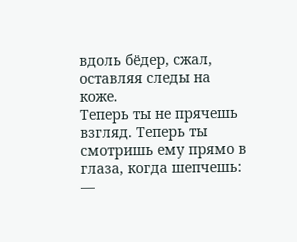вдоль бёдер, сжал, оставляя следы на коже.
Теперь ты не прячешь взгляд. Теперь ты смотришь ему прямо в глаза, когда шепчешь:
—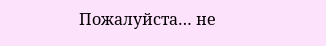Пожалуйста… не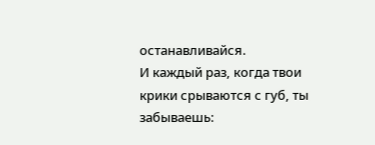останавливайся.
И каждый раз, когда твои крики срываются с губ, ты забываешь: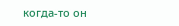когда-то он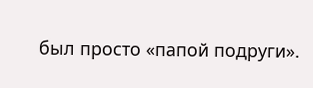был просто «папой подруги».